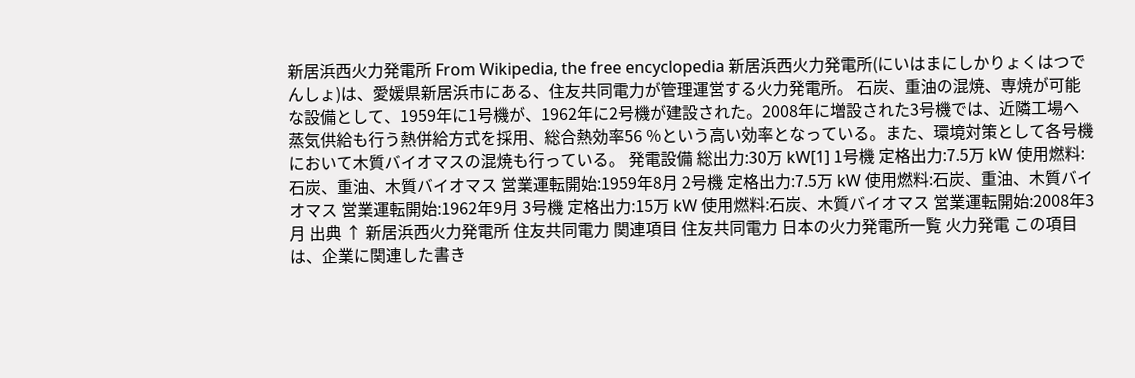新居浜西火力発電所 From Wikipedia, the free encyclopedia 新居浜西火力発電所(にいはまにしかりょくはつでんしょ)は、愛媛県新居浜市にある、住友共同電力が管理運営する火力発電所。 石炭、重油の混焼、専焼が可能な設備として、1959年に1号機が、1962年に2号機が建設された。2008年に増設された3号機では、近隣工場へ蒸気供給も行う熱併給方式を採用、総合熱効率56 %という高い効率となっている。また、環境対策として各号機において木質バイオマスの混焼も行っている。 発電設備 総出力:30万 kW[1] 1号機 定格出力:7.5万 kW 使用燃料:石炭、重油、木質バイオマス 営業運転開始:1959年8月 2号機 定格出力:7.5万 kW 使用燃料:石炭、重油、木質バイオマス 営業運転開始:1962年9月 3号機 定格出力:15万 kW 使用燃料:石炭、木質バイオマス 営業運転開始:2008年3月 出典 ↑ 新居浜西火力発電所 住友共同電力 関連項目 住友共同電力 日本の火力発電所一覧 火力発電 この項目は、企業に関連した書き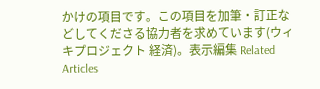かけの項目です。この項目を加筆・訂正などしてくださる協力者を求めています(ウィキプロジェクト 経済)。表示編集 Related Articles